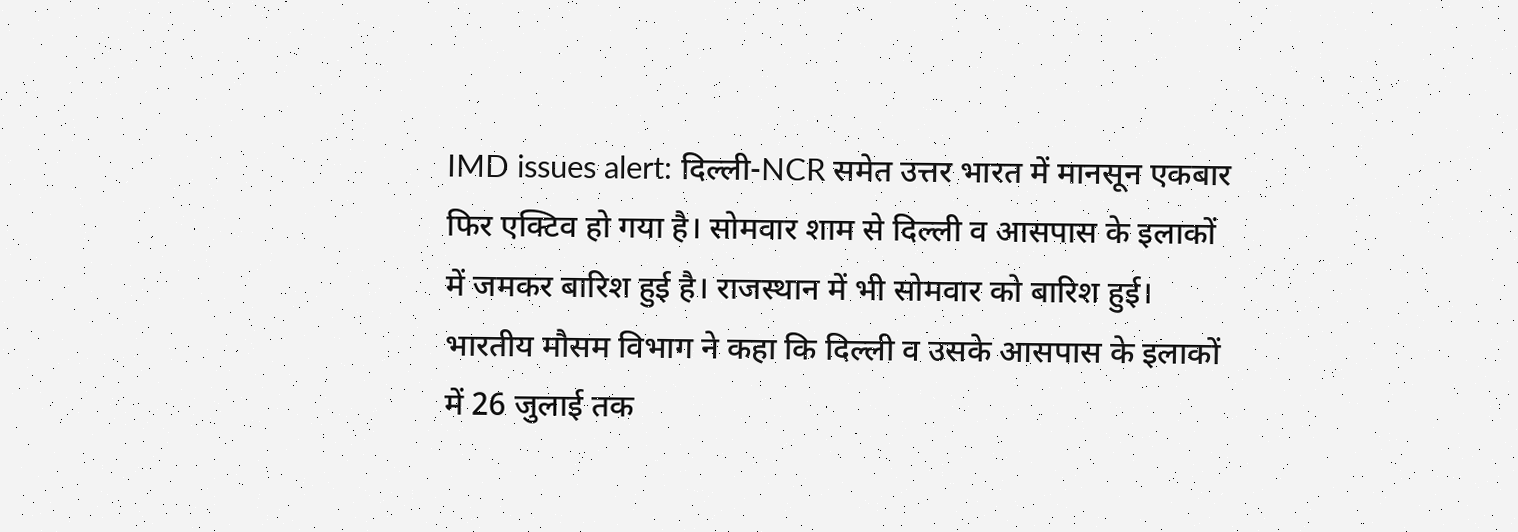IMD issues alert: दिल्ली-NCR समेत उत्तर भारत में मानसून एकबार फिर एक्टिव हो गया है। सोमवार शाम से दिल्ली व आसपास के इलाकों में जमकर बारिश हुई है। राजस्थान में भी सोमवार को बारिश हुई। भारतीय मौसम विभाग ने कहा कि दिल्ली व उसके आसपास के इलाकों में 26 जुलाई तक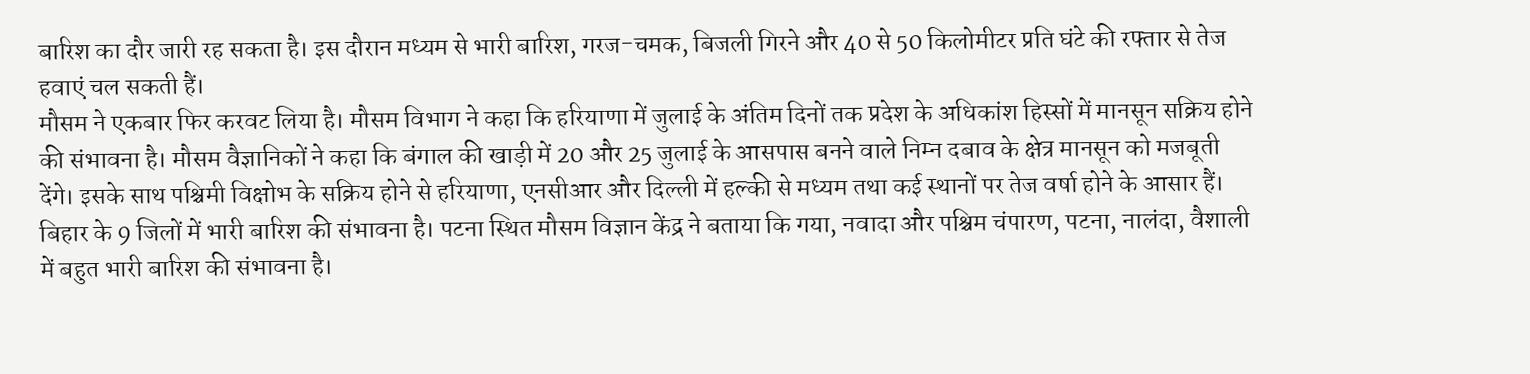बारिश का दौर जारी रह सकता है। इस दौरान मध्यम से भारी बारिश, गरज-चमक, बिजली गिरने और 40 से 50 किलोमीटर प्रति घंटे की रफ्तार से तेज हवाएं चल सकती हैं।
मौसम ने एकबार फिर करवट लिया है। मौसम विभाग ने कहा कि हरियाणा में जुलाई के अंतिम दिनों तक प्रदेश के अधिकांश हिस्सों में मानसून सक्रिय होने की संभावना है। मौसम वैज्ञानिकों ने कहा कि बंगाल की खाड़ी में 20 और 25 जुलाई के आसपास बनने वाले निम्न दबाव के क्षेत्र मानसून को मजबूती देंगे। इसके साथ पश्चिमी विक्षोभ के सक्रिय होने से हरियाणा, एनसीआर और दिल्ली में हल्की से मध्यम तथा कई स्थानों पर तेज वर्षा होने के आसार हैं।
बिहार के 9 जिलों में भारी बारिश की संभावना है। पटना स्थित मौसम विज्ञान केंद्र ने बताया कि गया, नवादा और पश्चिम चंपारण, पटना, नालंदा, वैशाली में बहुत भारी बारिश की संभावना है।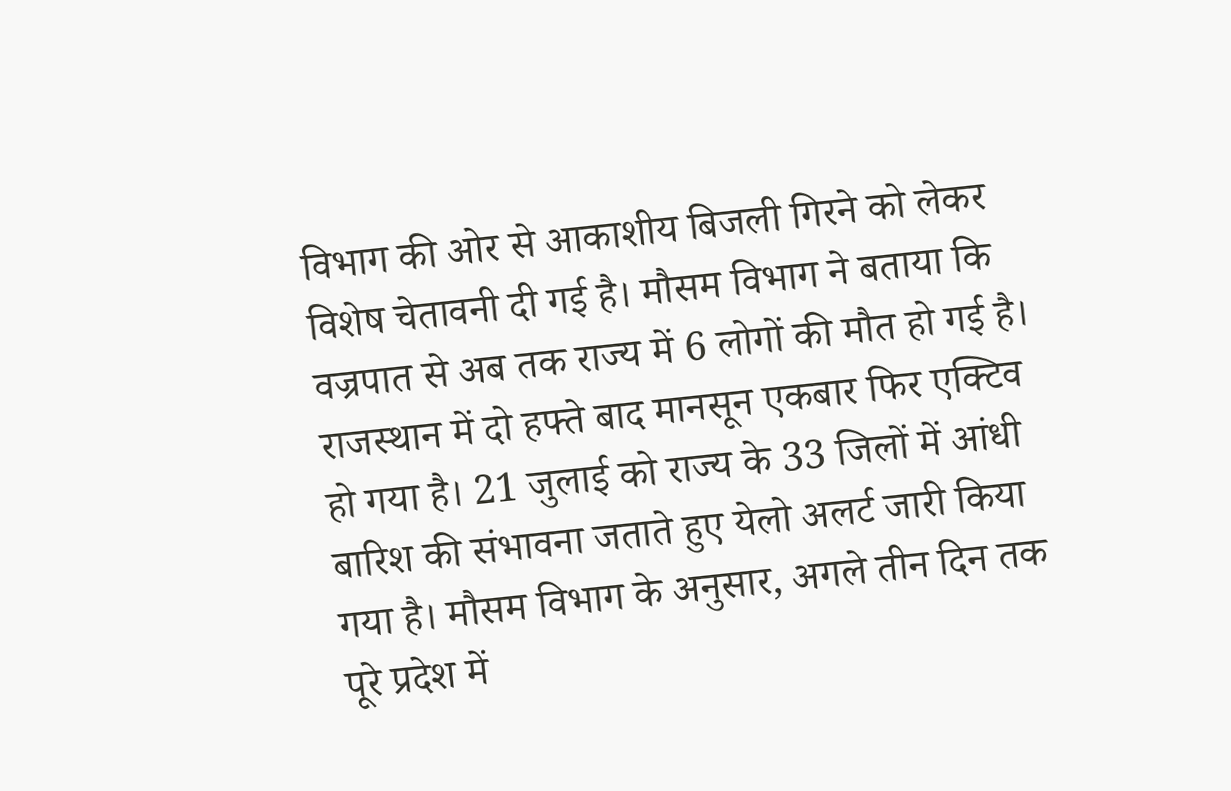विभाग की ओर से आकाशीय बिजली गिरने को लेकर विशेष चेतावनी दी गई है। मौसम विभाग ने बताया कि वज्रपात से अब तक राज्य में 6 लोगों की मौत हो गई है।
राजस्थान में दो हफ्ते बाद मानसून एकबार फिर एक्टिव हो गया है। 21 जुलाई को राज्य के 33 जिलों में आंधी बारिश की संभावना जताते हुए येलो अलर्ट जारी किया गया है। मौसम विभाग के अनुसार, अगले तीन दिन तक पूरे प्रदेश में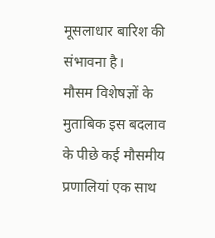मूसलाधार बारिश की संभावना है।
मौसम विशेषज्ञों के मुताबिक इस बदलाव के पीछे कई मौसमीय प्रणालियां एक साथ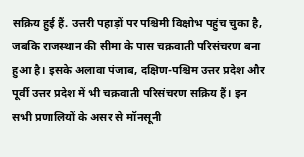सक्रिय हुई हैं. उत्तरी पहाड़ों पर पश्चिमी विक्षोभ पहुंच चुका है, जबकि राजस्थान की सीमा के पास चक्रवाती परिसंचरण बना हुआ है। इसके अलावा पंजाब, दक्षिण-पश्चिम उत्तर प्रदेश और पूर्वी उत्तर प्रदेश में भी चक्रवाती परिसंचरण सक्रिय हैं। इन सभी प्रणालियों के असर से मॉनसूनी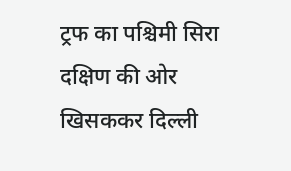ट्रफ का पश्चिमी सिरा दक्षिण की ओर खिसककर दिल्ली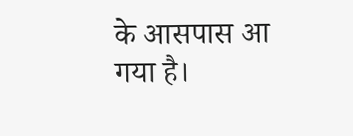के आसपास आ गया है।